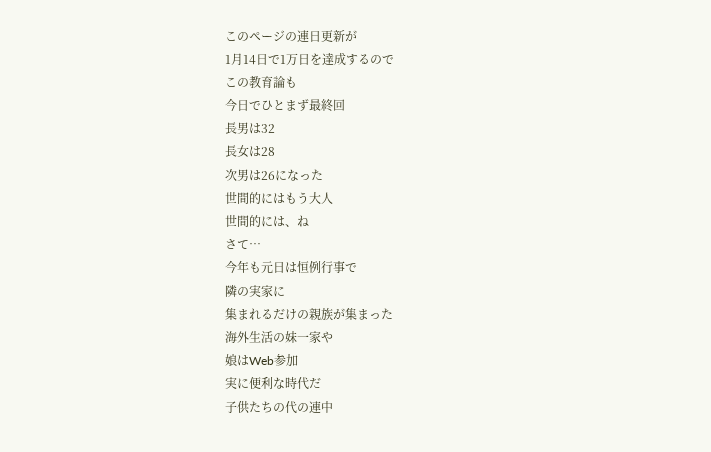このページの連日更新が
1月14日で1万日を達成するので
この教育論も
今日でひとまず最終回
長男は32
長女は28
次男は26になった
世間的にはもう大人
世間的には、ね
さて…
今年も元日は恒例行事で
隣の実家に
集まれるだけの親族が集まった
海外生活の妹一家や
娘はWeb参加
実に便利な時代だ
子供たちの代の連中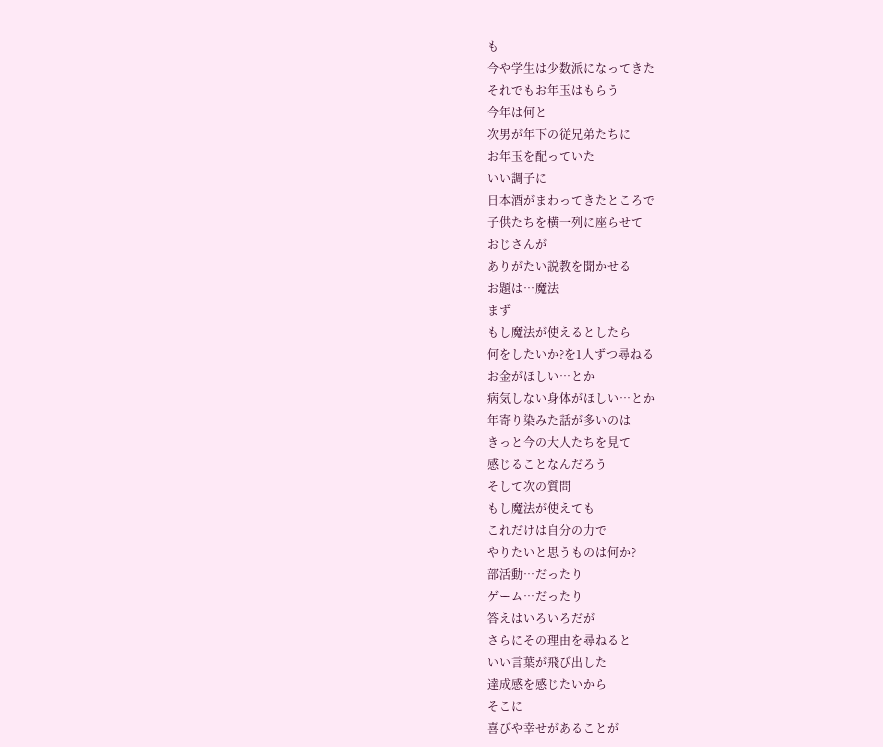も
今や学生は少数派になってきた
それでもお年玉はもらう
今年は何と
次男が年下の従兄弟たちに
お年玉を配っていた
いい調子に
日本酒がまわってきたところで
子供たちを横一列に座らせて
おじさんが
ありがたい説教を聞かせる
お題は…魔法
まず
もし魔法が使えるとしたら
何をしたいか?を1人ずつ尋ねる
お金がほしい…とか
病気しない身体がほしい…とか
年寄り染みた話が多いのは
きっと今の大人たちを見て
感じることなんだろう
そして次の質問
もし魔法が使えても
これだけは自分の力で
やりたいと思うものは何か?
部活動…だったり
ゲーム…だったり
答えはいろいろだが
さらにその理由を尋ねると
いい言葉が飛び出した
達成感を感じたいから
そこに
喜びや幸せがあることが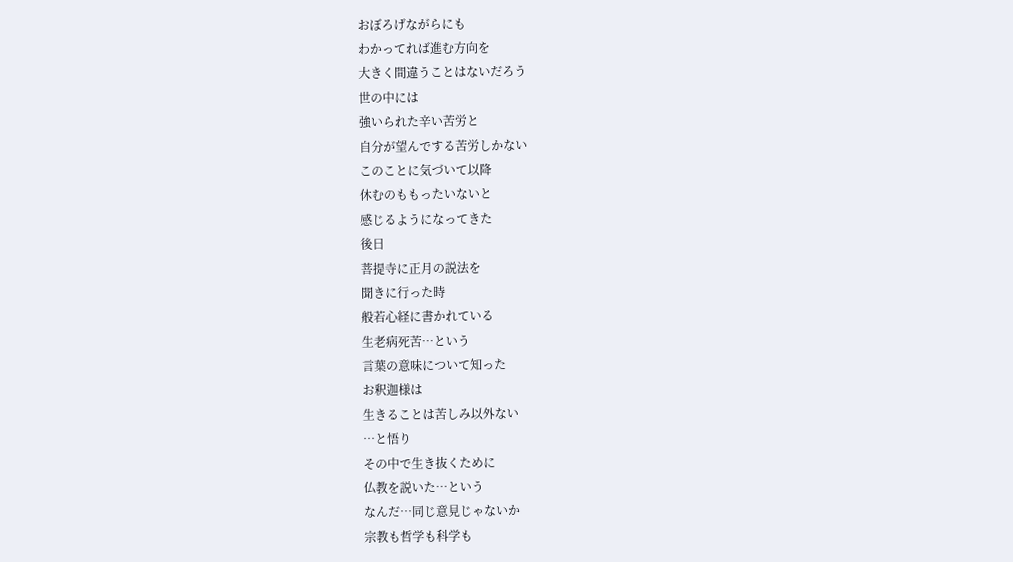おぼろげながらにも
わかってれば進む方向を
大きく間違うことはないだろう
世の中には
強いられた辛い苦労と
自分が望んでする苦労しかない
このことに気づいて以降
休むのももったいないと
感じるようになってきた
後日
菩提寺に正月の説法を
聞きに行った時
般若心経に書かれている
生老病死苦…という
言葉の意味について知った
お釈迦様は
生きることは苦しみ以外ない
…と悟り
その中で生き抜くために
仏教を説いた…という
なんだ…同じ意見じゃないか
宗教も哲学も科学も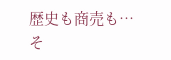歴史も商売も…
そ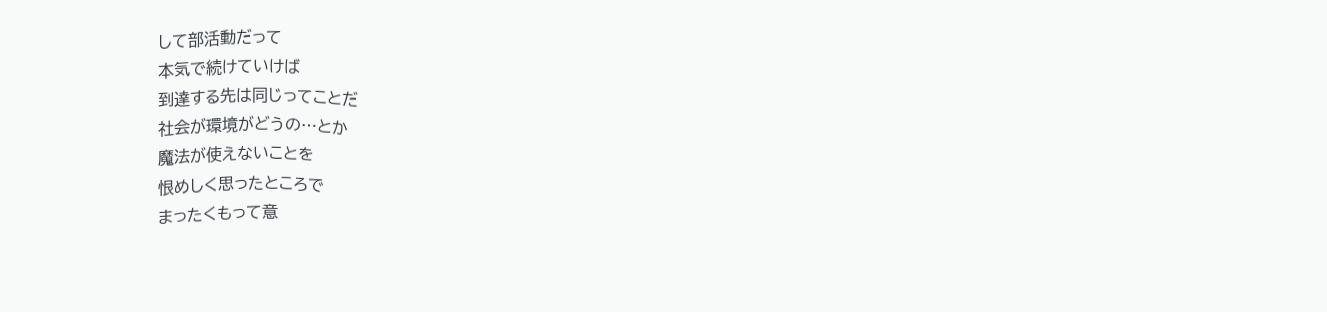して部活動だって
本気で続けていけば
到達する先は同じってことだ
社会が環境がどうの…とか
魔法が使えないことを
恨めしく思ったところで
まったくもって意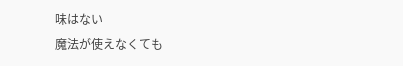味はない
魔法が使えなくても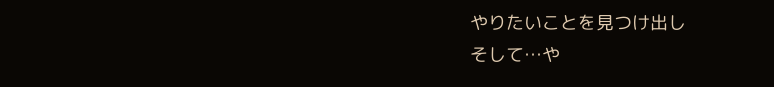やりたいことを見つけ出し
そして…や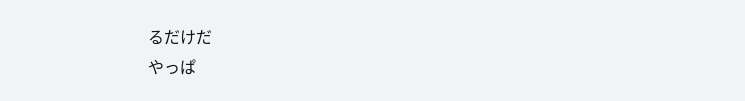るだけだ
やっぱ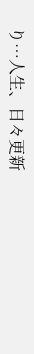り…人生、日々更新